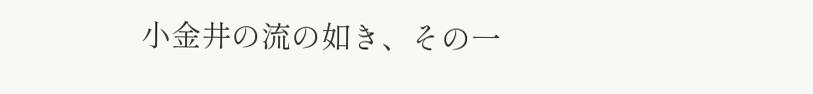小金井の流の如き、その一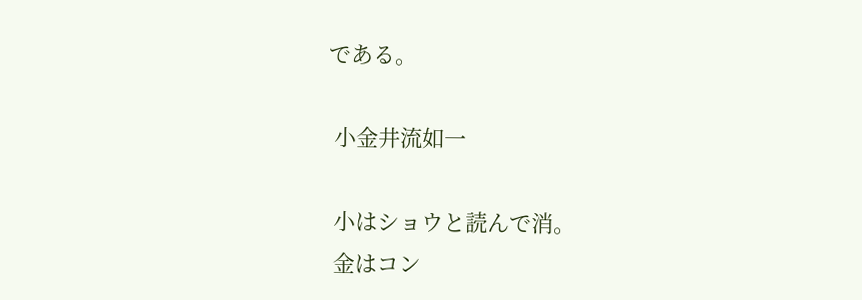である。

 小金井流如一

 小はショウと読んで消。
 金はコン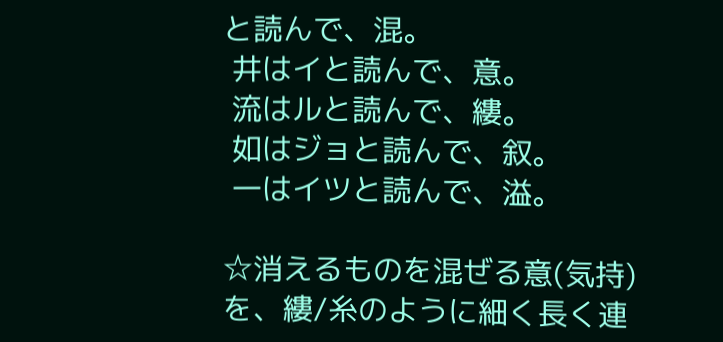と読んで、混。
 井はイと読んで、意。
 流はルと読んで、縷。
 如はジョと読んで、叙。
 一はイツと読んで、溢。

☆消えるものを混ぜる意(気持)を、縷/糸のように細く長く連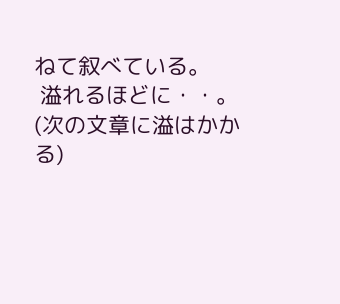ねて叙べている。
 溢れるほどに・・。(次の文章に溢はかかる)